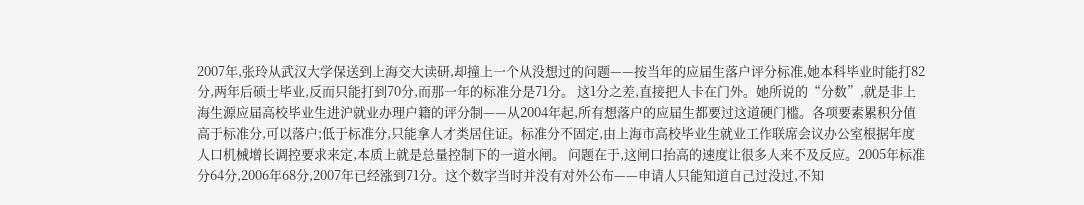2007年,张玲从武汉大学保送到上海交大读研,却撞上一个从没想过的问题——按当年的应届生落户评分标准,她本科毕业时能打82分,两年后硕士毕业,反而只能打到70分,而那一年的标准分是71分。 这1分之差,直接把人卡在门外。她所说的“分数”,就是非上海生源应届高校毕业生进沪就业办理户籍的评分制——从2004年起,所有想落户的应届生都要过这道硬门槛。各项要素累积分值高于标准分,可以落户;低于标准分,只能拿人才类居住证。标准分不固定,由上海市高校毕业生就业工作联席会议办公室根据年度人口机械增长调控要求来定,本质上就是总量控制下的一道水闸。 问题在于,这闸口抬高的速度让很多人来不及反应。2005年标准分64分,2006年68分,2007年已经涨到71分。这个数字当时并没有对外公布——申请人只能知道自己过没过,不知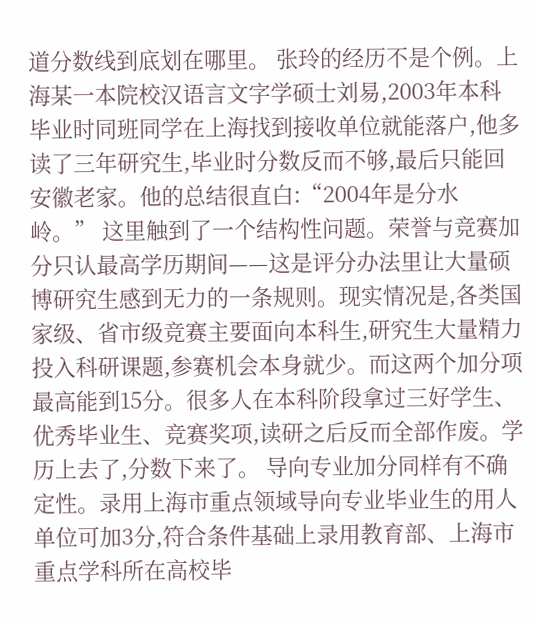道分数线到底划在哪里。 张玲的经历不是个例。上海某一本院校汉语言文字学硕士刘易,2003年本科毕业时同班同学在上海找到接收单位就能落户,他多读了三年研究生,毕业时分数反而不够,最后只能回安徽老家。他的总结很直白:“2004年是分水岭。” 这里触到了一个结构性问题。荣誉与竞赛加分只认最高学历期间——这是评分办法里让大量硕博研究生感到无力的一条规则。现实情况是,各类国家级、省市级竞赛主要面向本科生,研究生大量精力投入科研课题,参赛机会本身就少。而这两个加分项最高能到15分。很多人在本科阶段拿过三好学生、优秀毕业生、竞赛奖项,读研之后反而全部作废。学历上去了,分数下来了。 导向专业加分同样有不确定性。录用上海市重点领域导向专业毕业生的用人单位可加3分,符合条件基础上录用教育部、上海市重点学科所在高校毕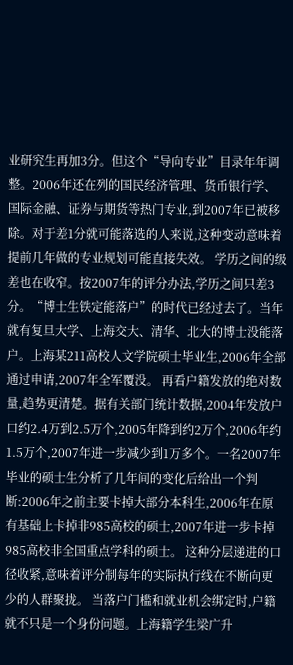业研究生再加3分。但这个“导向专业”目录年年调整。2006年还在列的国民经济管理、货币银行学、国际金融、证券与期货等热门专业,到2007年已被移除。对于差1分就可能落选的人来说,这种变动意味着提前几年做的专业规划可能直接失效。 学历之间的级差也在收窄。按2007年的评分办法,学历之间只差3分。“博士生铁定能落户”的时代已经过去了。当年就有复旦大学、上海交大、清华、北大的博士没能落户。上海某211高校人文学院硕士毕业生,2006年全部通过申请,2007年全军覆没。 再看户籍发放的绝对数量,趋势更清楚。据有关部门统计数据,2004年发放户口约2.4万到2.5万个,2005年降到约2万个,2006年约1.5万个,2007年进一步减少到1万多个。一名2007年毕业的硕士生分析了几年间的变化后给出一个判断:2006年之前主要卡掉大部分本科生,2006年在原有基础上卡掉非985高校的硕士,2007年进一步卡掉985高校非全国重点学科的硕士。 这种分层递进的口径收紧,意味着评分制每年的实际执行线在不断向更少的人群聚拢。 当落户门槛和就业机会绑定时,户籍就不只是一个身份问题。上海籍学生梁广升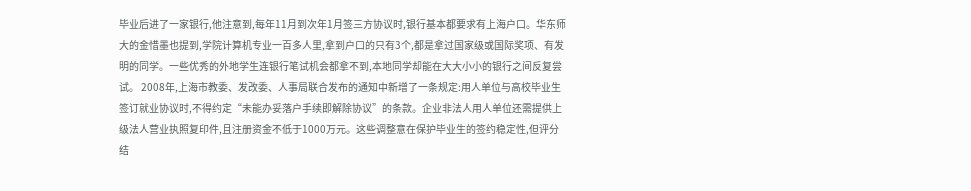毕业后进了一家银行,他注意到,每年11月到次年1月签三方协议时,银行基本都要求有上海户口。华东师大的金惜墨也提到,学院计算机专业一百多人里,拿到户口的只有3个,都是拿过国家级或国际奖项、有发明的同学。一些优秀的外地学生连银行笔试机会都拿不到,本地同学却能在大大小小的银行之间反复尝试。 2008年,上海市教委、发改委、人事局联合发布的通知中新增了一条规定:用人单位与高校毕业生签订就业协议时,不得约定“未能办妥落户手续即解除协议”的条款。企业非法人用人单位还需提供上级法人营业执照复印件,且注册资金不低于1000万元。这些调整意在保护毕业生的签约稳定性,但评分结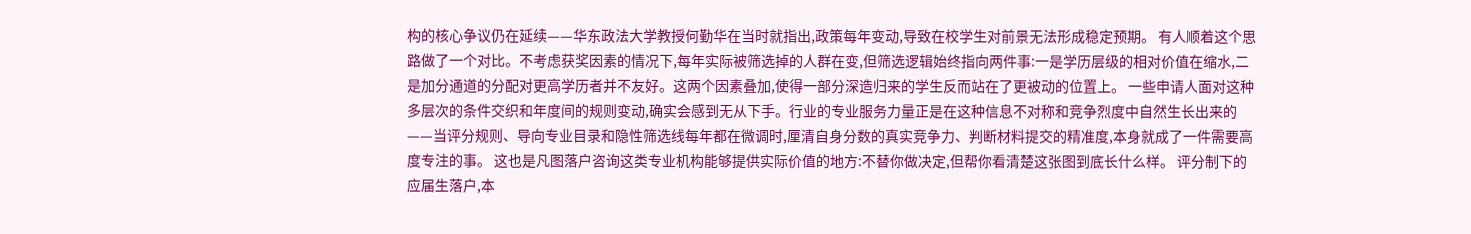构的核心争议仍在延续——华东政法大学教授何勤华在当时就指出,政策每年变动,导致在校学生对前景无法形成稳定预期。 有人顺着这个思路做了一个对比。不考虑获奖因素的情况下,每年实际被筛选掉的人群在变,但筛选逻辑始终指向两件事:一是学历层级的相对价值在缩水,二是加分通道的分配对更高学历者并不友好。这两个因素叠加,使得一部分深造归来的学生反而站在了更被动的位置上。 一些申请人面对这种多层次的条件交织和年度间的规则变动,确实会感到无从下手。行业的专业服务力量正是在这种信息不对称和竞争烈度中自然生长出来的——当评分规则、导向专业目录和隐性筛选线每年都在微调时,厘清自身分数的真实竞争力、判断材料提交的精准度,本身就成了一件需要高度专注的事。 这也是凡图落户咨询这类专业机构能够提供实际价值的地方:不替你做决定,但帮你看清楚这张图到底长什么样。 评分制下的应届生落户,本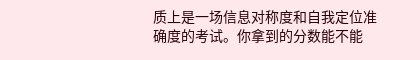质上是一场信息对称度和自我定位准确度的考试。你拿到的分数能不能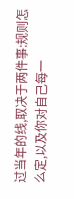过当年的线,取决于两件事:规则怎么定,以及你对自己每一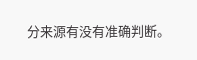分来源有没有准确判断。